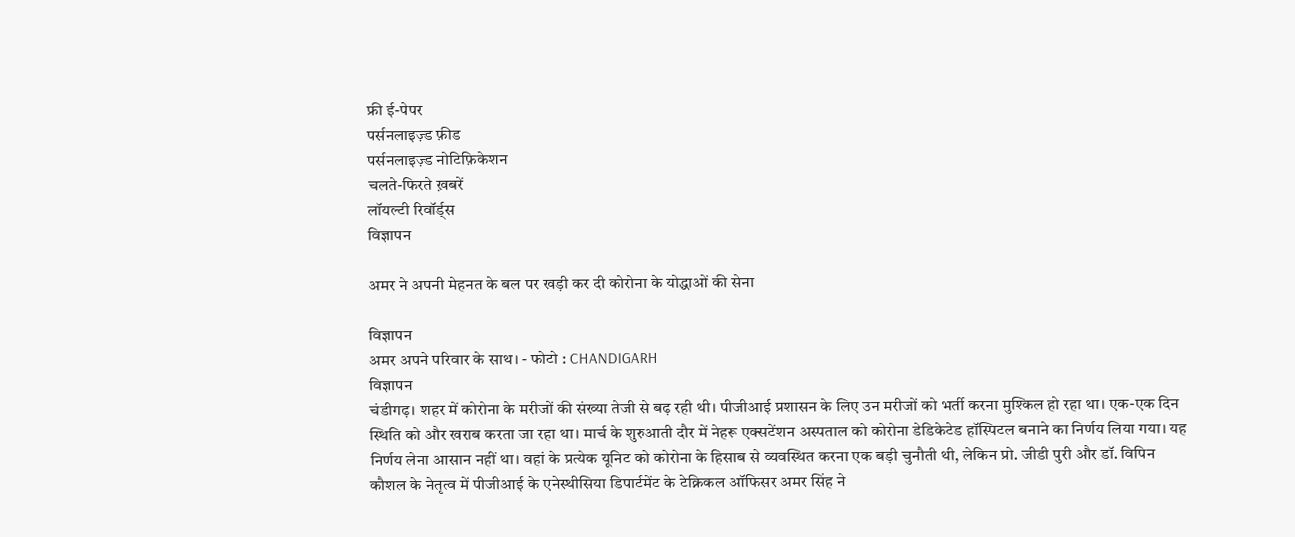फ्री ई-पेपर
पर्सनलाइज़्ड फ़ीड
पर्सनलाइज़्ड नोटिफ़िकेशन
चलते-फिरते ख़बरें
लॉयल्टी रिवॉर्ड्स
विज्ञापन

अमर ने अपनी मेहनत के बल पर खड़ी कर दी कोरोना के योद्धाओं की सेना

विज्ञापन
अमर अपने परिवार के साथ। - फोटो : CHANDIGARH
विज्ञापन
चंडीगढ़। शहर में कोरोना के मरीजों की संख्या तेजी से बढ़ रही थी। पीजीआई प्रशासन के लिए उन मरीजों को भर्ती करना मुश्किल हो रहा था। एक-एक दिन स्थिति को और खराब करता जा रहा था। मार्च के शुरुआती दौर में नेहरू एक्सटेंशन अस्पताल को कोरोना डेडिकेटेड हॉस्पिटल बनाने का निर्णय लिया गया। यह निर्णय लेना आसान नहीं था। वहां के प्रत्येक यूनिट को कोरोना के हिसाब से व्यवस्थित करना एक बड़ी चुनौती थी, लेकिन प्रो. जीडी पुरी और डॉ. विपिन कौशल के नेतृत्व में पीजीआई के एनेस्थीसिया डिपार्टमेंट के टेक्निकल ऑफिसर अमर सिंह ने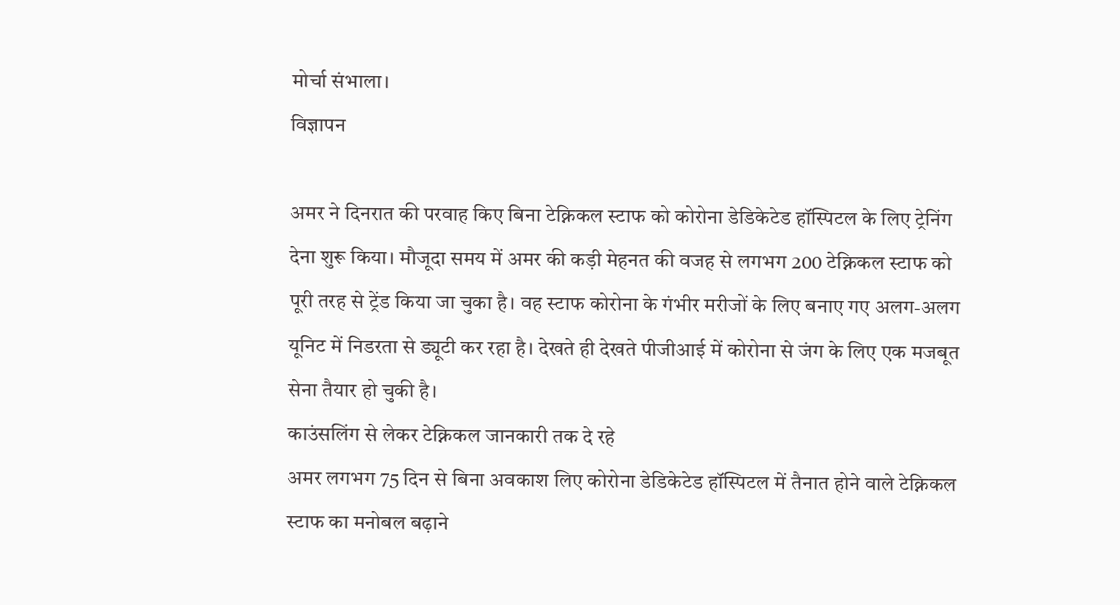मोर्चा संभाला।
विज्ञापन

अमर ने दिनरात की परवाह किए बिना टेक्निकल स्टाफ को कोरोना डेडिकेटेड हॉस्पिटल के लिए ट्रेनिंग देना शुरू किया। मौजूदा समय में अमर की कड़ी मेहनत की वजह से लगभग 200 टेक्निकल स्टाफ को पूरी तरह से ट्रेंड किया जा चुका है। वह स्टाफ कोरोना के गंभीर मरीजों के लिए बनाए गए अलग-अलग यूनिट में निडरता से ड्यूटी कर रहा है। देखते ही देखते पीजीआई में कोरोना से जंग के लिए एक मजबूत सेना तैयार हो चुकी है।
काउंसलिंग से लेकर टेक्निकल जानकारी तक दे रहे
अमर लगभग 75 दिन से बिना अवकाश लिए कोरोना डेडिकेटेड हॉस्पिटल में तैनात होने वाले टेक्निकल स्टाफ का मनोबल बढ़ाने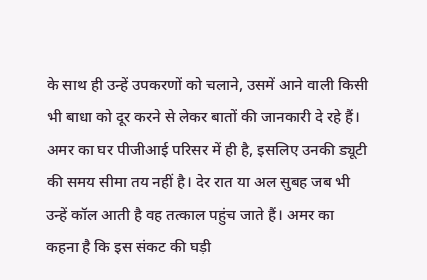के साथ ही उन्हें उपकरणों को चलाने, उसमें आने वाली किसी भी बाधा को दूर करने से लेकर बातों की जानकारी दे रहे हैं। अमर का घर पीजीआई परिसर में ही है, इसलिए उनकी ड्यूटी की समय सीमा तय नहीं है। देर रात या अल सुबह जब भी उन्हें कॉल आती है वह तत्काल पहुंच जाते हैं। अमर का कहना है कि इस संकट की घड़ी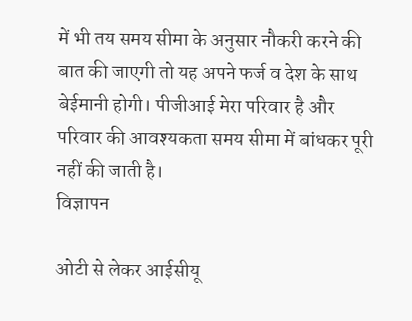में भी तय समय सीमा के अनुसार नौकरी करने की बात की जाएगी तो यह अपने फर्ज व देश के साथ बेईमानी होगी। पीजीआई मेरा परिवार है और परिवार की आवश्यकता समय सीमा में बांधकर पूरी नहीं की जाती है।
विज्ञापन

ओटी से लेकर आईसीयू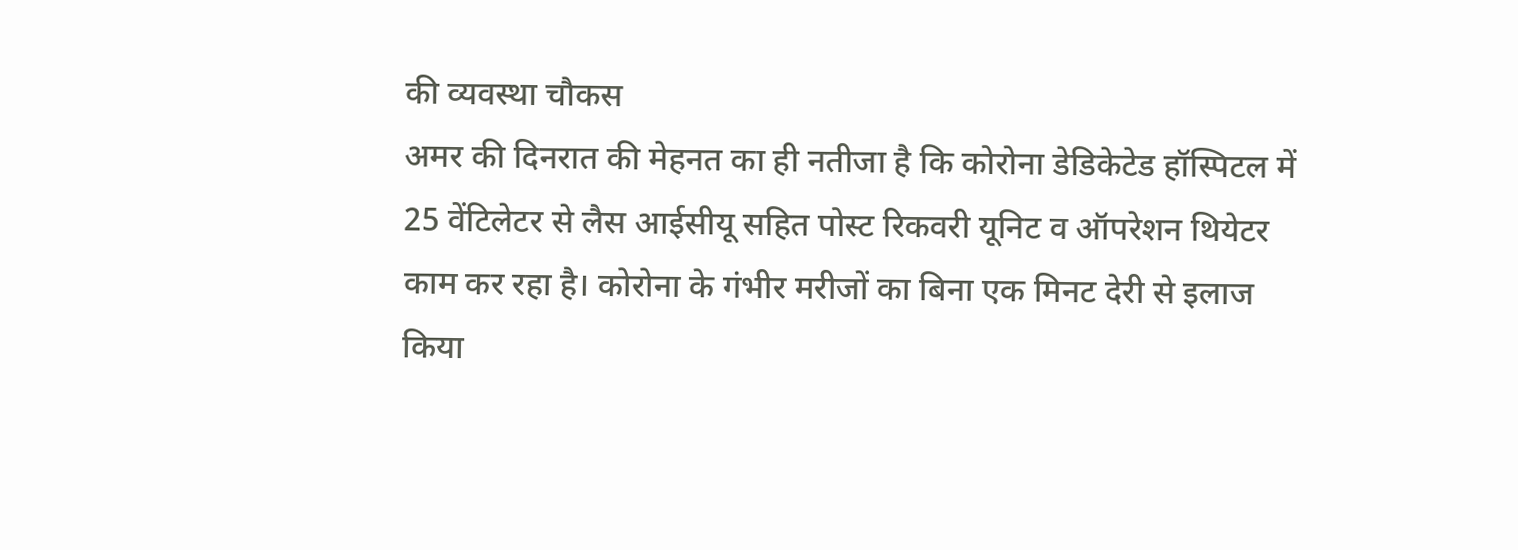की व्यवस्था चौकस
अमर की दिनरात की मेहनत का ही नतीजा है कि कोरोना डेडिकेटेड हॉस्पिटल में 25 वेंटिलेटर से लैस आईसीयू सहित पोस्ट रिकवरी यूनिट व ऑपरेशन थियेटर काम कर रहा है। कोरोना के गंभीर मरीजों का बिना एक मिनट देरी से इलाज किया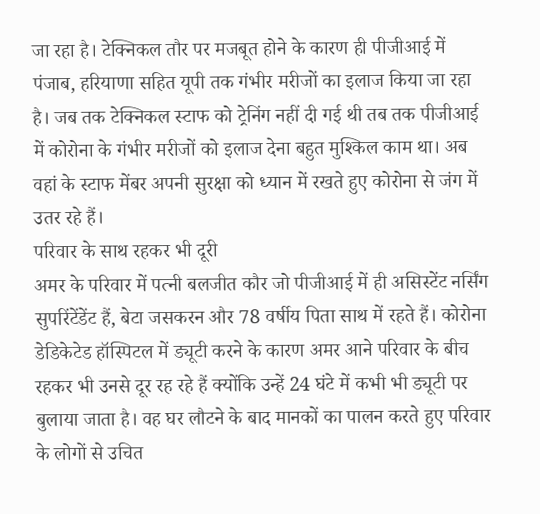जा रहा है। टेक्निकल तौर पर मजबूत होने के कारण ही पीजीआई में पंजाब, हरियाणा सहित यूपी तक गंभीर मरीजों का इलाज किया जा रहा है। जब तक टेक्निकल स्टाफ को ट्रेनिंग नहीं दी गई थी तब तक पीजीआई में कोरोना के गंभीर मरीजों को इलाज देना बहुत मुश्किल काम था। अब वहां के स्टाफ मेंबर अपनी सुरक्षा को ध्यान में रखते हुए कोरोना से जंग में उतर रहे हैं।
परिवार के साथ रहकर भी दूरी
अमर के परिवार में पत्नी बलजीत कौर जो पीजीआई में ही असिस्टेंट नर्सिंग सुपरिंटेंडेंट हैं, बेटा जसकरन और 78 वर्षीय पिता साथ में रहते हैं। कोरोना डेडिकेटेड हॉस्पिटल में ड्यूटी करने के कारण अमर आने परिवार के बीच रहकर भी उनसे दूर रह रहे हैं क्योंकि उन्हें 24 घंटे में कभी भी ड्यूटी पर बुलाया जाता है। वह घर लौटने के बाद मानकों का पालन करते हुए परिवार के लोगों से उचित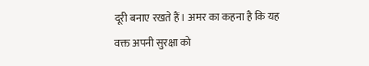दूरी बनाए रखते हैं। अमर का कहना है कि यह वक्त अपनी सुरक्षा को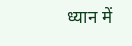ध्यान में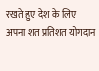रखते हुए देश के लिए अपना शत प्रतिशत योगदान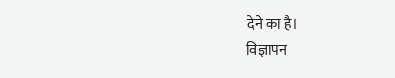देने का है।
विज्ञापन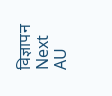विज्ञापन
Next
AU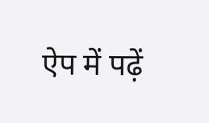ऐप में पढ़ें